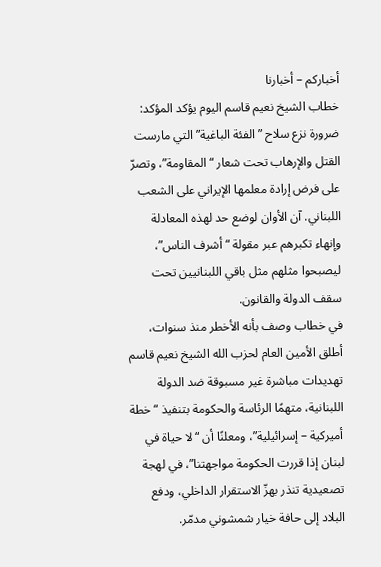أخباركم – أخبارنا
خطاب الشيخ نعيم قاسم اليوم يؤكد المؤكد: ضرورة نزع سلاح ” الفئة الباغية” التي مارست القتل والإرهاب تحت شعار “المقاومة”، وتصرّ على فرض إرادة معلمها الإيراني على الشعب اللبناني. آن الأوان لوضع حد لهذه المعادلة وإنهاء تكبرهم عبر مقولة “أشرف الناس”، ليصبحوا مثلهم مثل باقي اللبنانيين تحت سقف الدولة والقانون.
في خطاب وصف بأنه الأخطر منذ سنوات، أطلق الأمين العام لحزب الله الشيخ نعيم قاسم تهديدات مباشرة غير مسبوقة ضد الدولة اللبنانية، متهمًا الرئاسة والحكومة بتنفيذ “خطة أميركية – إسرائيلية”، ومعلنًا أن “لا حياة في لبنان إذا قررت الحكومة مواجهتنا”، في لهجة تصعيدية تنذر بهزّ الاستقرار الداخلي، ودفع البلاد إلى حافة خيار شمشوني مدمّر.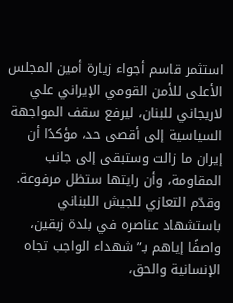استثمر قاسم أجواء زيارة أمين المجلس الأعلى للأمن القومي الإيراني علي لاريجاني للبنان، ليرفع سقف المواجهة السياسية إلى أقصى حد، مؤكدًا أن إيران ما زالت وستبقى إلى جانب المقاومة، وأن رايتها ستظل مرفوعة. وقدّم التعازي للجيش اللبناني باستشهاد عناصره في بلدة زبقين، واصفًا إياهم بـ”شهداء الواجب تجاه الإنسانية والحق،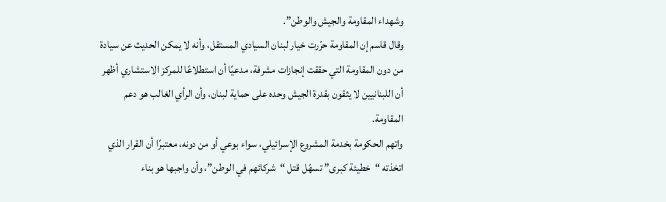وشهداء المقاومة والجيش والوطن”.
وقال قاسم إن المقاومة حرّرت خيار لبنان السيادي المستقل، وأنه لا يمكن الحديث عن سيادة من دون المقاومة التي حققت إنجازات مشرفة، مدعيًا أن استطلاعًا للمركز الاستشاري أظهر أن اللبنانيين لا يثقون بقدرة الجيش وحده على حماية لبنان، وأن الرأي الغالب هو دعم المقاومة.
واتهم الحكومة بخدمة المشروع الإسرائيلي، سواء بوعي أو من دونه، معتبرًا أن القرار الذي اتخذته “خطيئة كبرى” تسهّل قتل “شركائهم في الوطن”، وأن واجبها هو بناء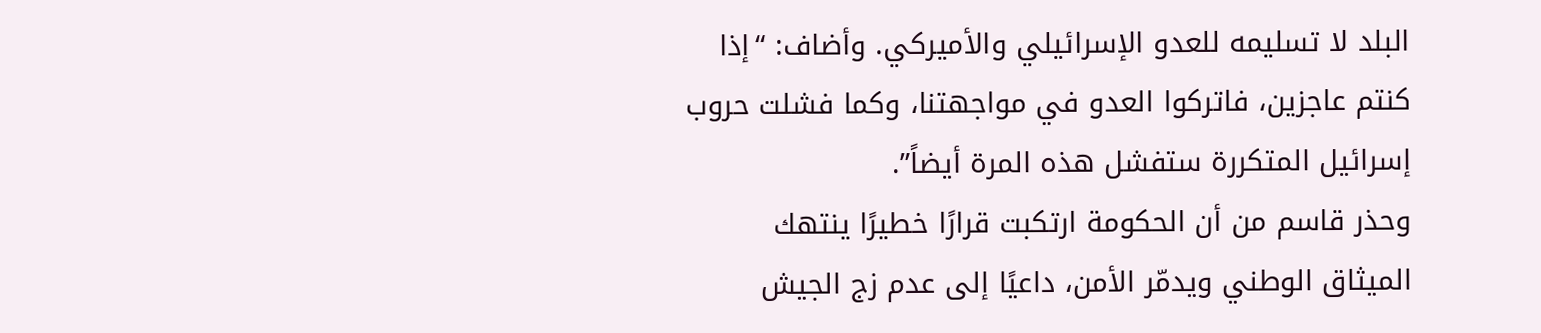البلد لا تسليمه للعدو الإسرائيلي والأميركي. وأضاف: “إذا كنتم عاجزين، فاتركوا العدو في مواجهتنا، وكما فشلت حروب إسرائيل المتكررة ستفشل هذه المرة أيضاً”.
وحذر قاسم من أن الحكومة ارتكبت قرارًا خطيرًا ينتهك الميثاق الوطني ويدمّر الأمن، داعيًا إلى عدم زج الجيش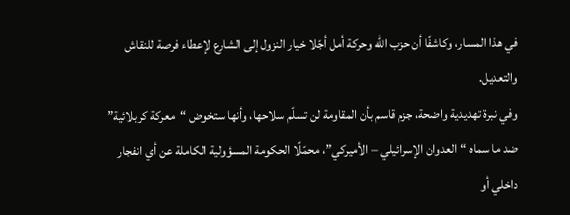في هذا المسار، وكاشفًا أن حزب الله وحركة أمل أجّلا خيار النزول إلى الشارع لإعطاء فرصة للنقاش والتعديل.
وفي نبرة تهديدية واضحة، جزم قاسم بأن المقاومة لن تسلّم سلاحها، وأنها ستخوض “معركة كربلائية” ضد ما سماه “العدوان الإسرائيلي – الأميركي”، محمّلًا الحكومة المسؤولية الكاملة عن أي انفجار داخلي أو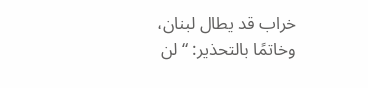خراب قد يطال لبنان، وخاتمًا بالتحذير: “لن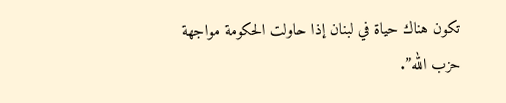تكون هناك حياة في لبنان إذا حاولت الحكومة مواجهة حزب الله”.